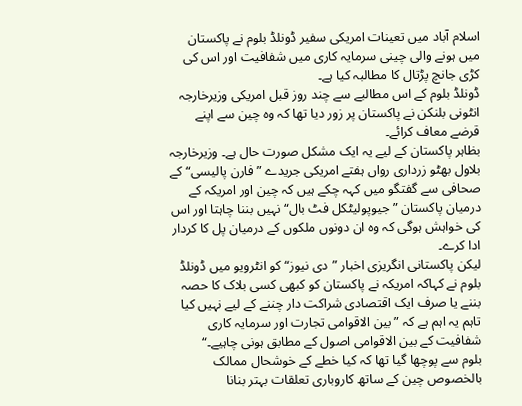اسلام آباد میں تعینات امریکی سفیر ڈونلڈ بلوم نے پاکستان میں ہونے والی چینی سرمایہ کاری میں شفافیت اور اس کی کڑی جانچ پڑتال کا مطالبہ کیا ہے۔
ڈونلڈ بلوم کے اس مطالبے سے چند روز قبل امریکی وزیرخارجہ انٹونی بلنکن نے پاکستان پر زور دیا تھا کہ وہ چین سے اپنے قرضے معاف کرائے۔
بظاہر پاکستان کے لیے یہ ایک مشکل صورت حال ہے۔ وزیرخارجہ بلاول بھٹو زرداری رواں ہفتے امریکی جریدے ”فارن پالیسی“ کے صحافی سے گفتگو میں کہہ چکے ہیں کہ چین اور امریکہ کے درمیان پاکستان ”جیوپولیٹکل فٹ بال“ نہیں بننا چاہتا اور اس کی خواہش ہوگی کہ وہ ان دونوں ملکوں کے درمیان پل کا کردار ادا کرے۔
لیکن پاکستانی انگریزی اخبار ”دی نیوز“ کو انٹرویو میں ڈونلڈ بلوم نے کہاکہ امریکہ نے پاکستان کو کبھی کسی بلاک کا حصہ بننے یا صرف ایک اقتصادی شراکت دار چننے کے لیے نہیں کیا تاہم یہ اہم ہے کہ ”بین الاقوامی تجارت اور سرمایہ کاری شفافیت کے بین الاقوامی اصول کے مطابق ہونی چاہیے۔“
بلوم سے پوچھا گیا تھا کہ کیا خطے کے خوشحال ممالک بالخصوص چین کے ساتھ کاروباری تعلقات بہتر بنانا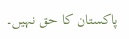پاکستان کا حق نہیں۔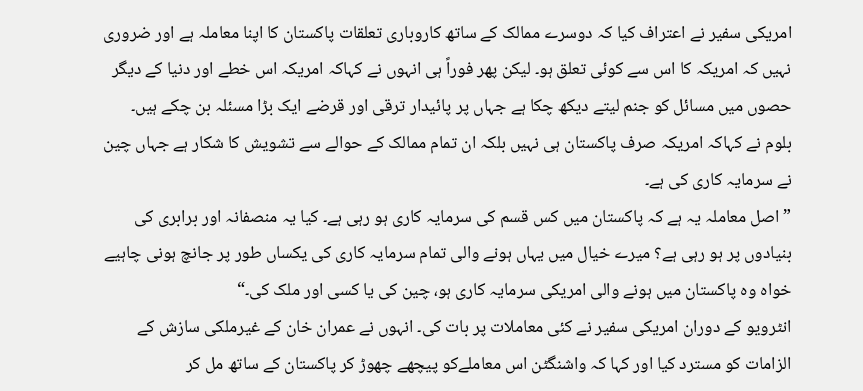امریکی سفیر نے اعتراف کیا کہ دوسرے ممالک کے ساتھ کاروباری تعلقات پاکستان کا اپنا معاملہ ہے اور ضروری نہیں کہ امریکہ کا اس سے کوئی تعلق ہو۔ لیکن پھر فوراً ہی انہوں نے کہاکہ امریکہ اس خطے اور دنیا کے دیگر حصوں میں مسائل کو جنم لیتے دیکھ چکا ہے جہاں پر پائیدار ترقی اور قرضے ایک بڑا مسئلہ بن چکے ہیں۔
بلوم نے کہاکہ امریکہ صرف پاکستان ہی نہیں بلکہ ان تمام ممالک کے حوالے سے تشویش کا شکار ہے جہاں چین نے سرمایہ کاری کی ہے۔
”اصل معاملہ یہ ہے کہ پاکستان میں کس قسم کی سرمایہ کاری ہو رہی ہے۔ کیا یہ منصفانہ اور برابری کی بنیادوں پر ہو رہی ہے؟ میرے خیال میں یہاں ہونے والی تمام سرمایہ کاری کی یکساں طور پر جانچ ہونی چاہیے خواہ وہ پاکستان میں ہونے والی امریکی سرمایہ کاری ہو، چین کی یا کسی اور ملک کی۔“
انٹرویو کے دوران امریکی سفیر نے کئی معاملات پر بات کی۔ انہوں نے عمران خان کے غیرملکی سازش کے الزامات کو مسترد کیا اور کہا کہ واشنگٹن اس معاملےکو پیچھے چھوڑ کر پاکستان کے ساتھ مل کر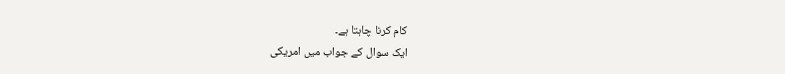کام کرنا چاہتا ہے۔
ایک سوال کے جواب میں امریکی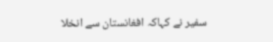سفیر نے کہاکہ افغانستان سے انخلا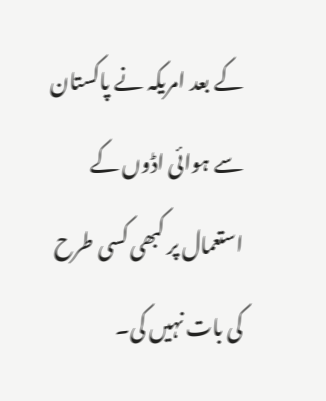کے بعد امریکہ نے پاکستان سے ہوائی اڈوں کے استعمال پر کبھی کسی طرح کی بات نہیں کی۔